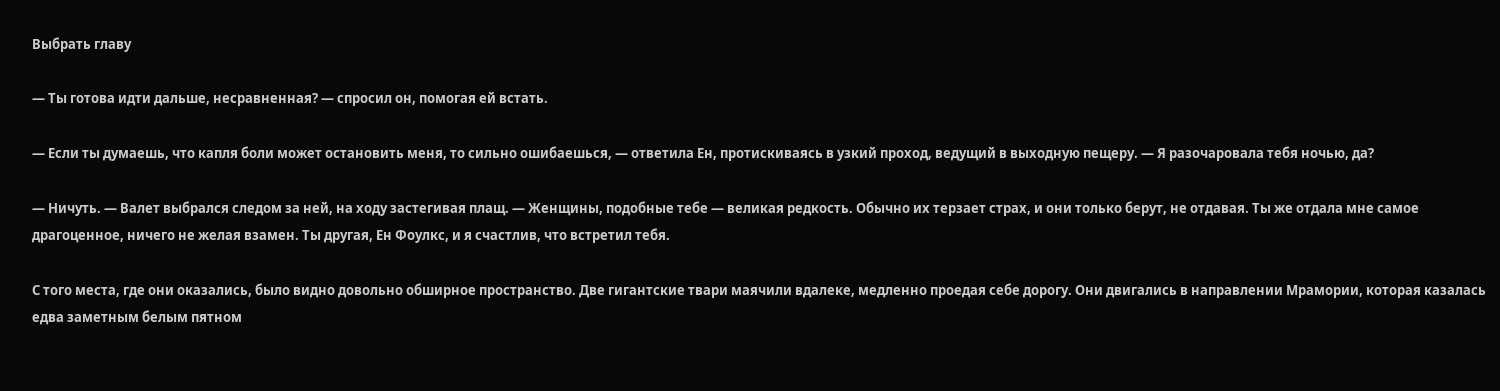Выбрать главу

— Ты готова идти дальше, несравненная? — спросил он, помогая ей встать.

— Если ты думаешь, что капля боли может остановить меня, то сильно ошибаешься, — ответила Ен, протискиваясь в узкий проход, ведущий в выходную пещеру. — Я разочаровала тебя ночью, да?

— Ничуть. — Валет выбрался следом за ней, на ходу застегивая плащ. — Женщины, подобные тебе — великая редкость. Обычно их терзает страх, и они только берут, не отдавая. Ты же отдала мне самое драгоценное, ничего не желая взамен. Ты другая, Ен Фоулкс, и я счастлив, что встретил тебя.

С того места, где они оказались, было видно довольно обширное пространство. Две гигантские твари маячили вдалеке, медленно проедая себе дорогу. Они двигались в направлении Мрамории, которая казалась едва заметным белым пятном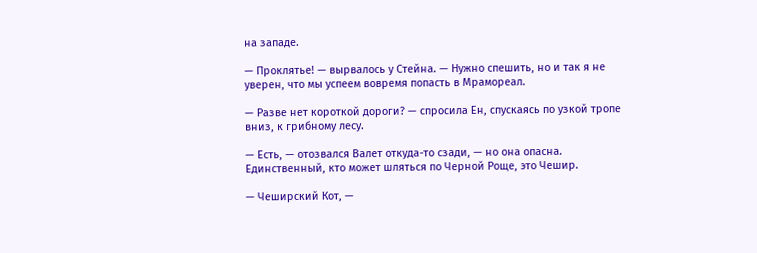на западе.

— Проклятье! — вырвалось у Стейна. — Нужно спешить, но и так я не уверен, что мы успеем вовремя попасть в Мрамореал.

— Разве нет короткой дороги? — спросила Ен, спускаясь по узкой тропе вниз, к грибному лесу.

— Есть, — отозвался Валет откуда-то сзади, — но она опасна. Единственный, кто может шляться по Черной Роще, это Чешир.

— Чеширский Кот, —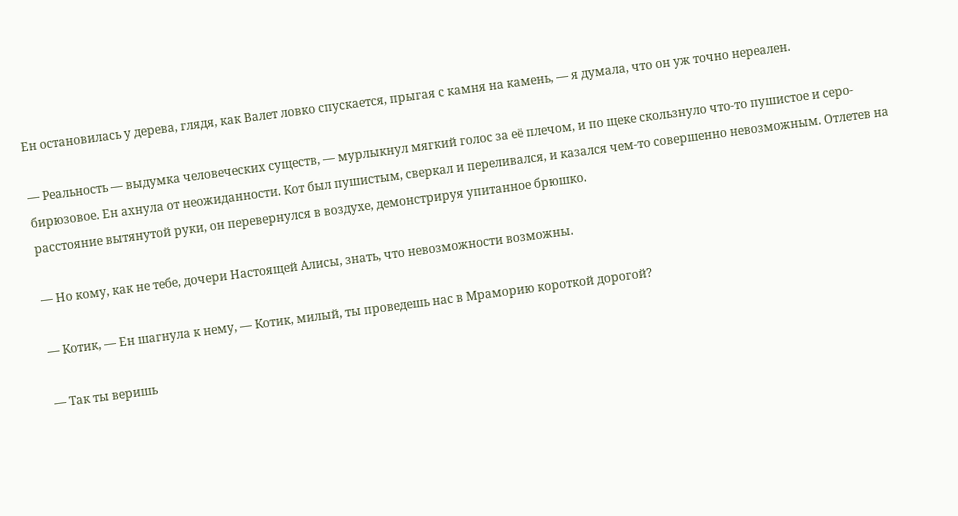Ен остановилась у дерева, глядя, как Валет ловко спускается, прыгая с камня на камень, — я думала, что он уж точно нереален.

— Реальность — выдумка человеческих существ, — мурлыкнул мягкий голос за её плечом, и по щеке скользнуло что-то пушистое и серо-бирюзовое. Ен ахнула от неожиданности. Кот был пушистым, сверкал и переливался, и казался чем-то совершенно невозможным. Отлетев на расстояние вытянутой руки, он перевернулся в воздухе, демонстрируя упитанное брюшко.

— Но кому, как не тебе, дочери Настоящей Алисы, знать, что невозможности возможны.

— Котик, — Ен шагнула к нему, — Котик, милый, ты проведешь нас в Мраморию короткой дорогой?

— Так ты веришь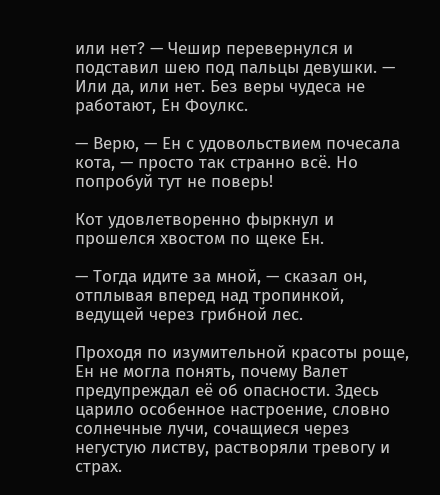или нет? — Чешир перевернулся и подставил шею под пальцы девушки. — Или да, или нет. Без веры чудеса не работают, Ен Фоулкс.

— Верю, — Ен с удовольствием почесала кота, — просто так странно всё. Но попробуй тут не поверь!

Кот удовлетворенно фыркнул и прошелся хвостом по щеке Ен.

— Тогда идите за мной, — сказал он, отплывая вперед над тропинкой, ведущей через грибной лес.

Проходя по изумительной красоты роще, Ен не могла понять, почему Валет предупреждал её об опасности. Здесь царило особенное настроение, словно солнечные лучи, сочащиеся через негустую листву, растворяли тревогу и страх.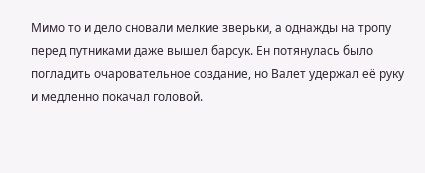Мимо то и дело сновали мелкие зверьки, а однажды на тропу перед путниками даже вышел барсук. Ен потянулась было погладить очаровательное создание, но Валет удержал её руку и медленно покачал головой.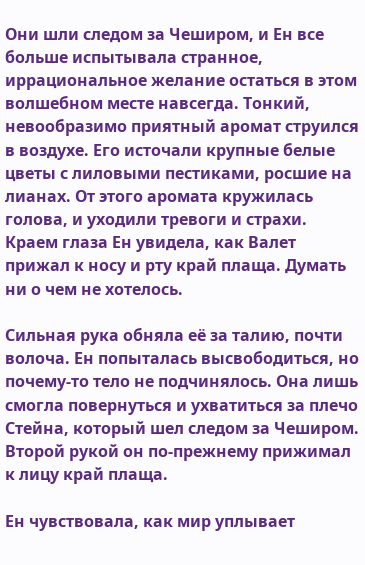Они шли следом за Чеширом, и Ен все больше испытывала странное, иррациональное желание остаться в этом волшебном месте навсегда. Тонкий, невообразимо приятный аромат струился в воздухе. Его источали крупные белые цветы с лиловыми пестиками, росшие на лианах. От этого аромата кружилась голова, и уходили тревоги и страхи. Краем глаза Ен увидела, как Валет прижал к носу и рту край плаща. Думать ни о чем не хотелось.

Сильная рука обняла её за талию, почти волоча. Ен попыталась высвободиться, но почему-то тело не подчинялось. Она лишь смогла повернуться и ухватиться за плечо Стейна, который шел следом за Чеширом. Второй рукой он по-прежнему прижимал к лицу край плаща.

Ен чувствовала, как мир уплывает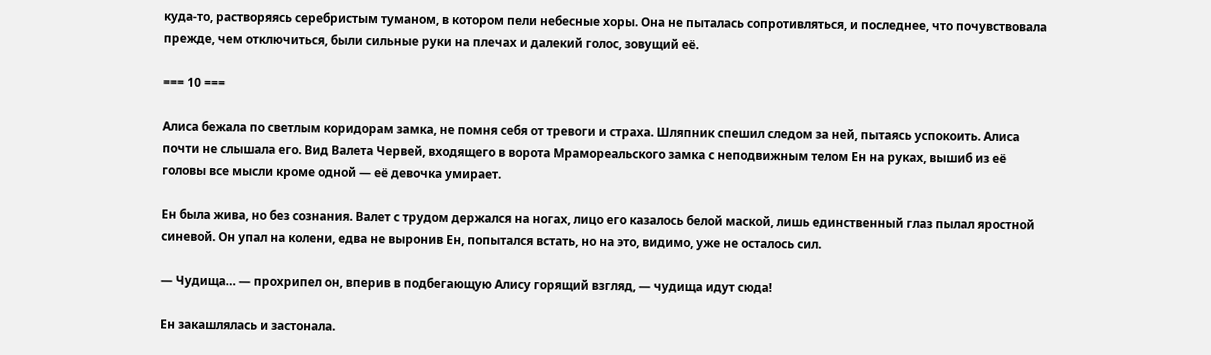куда-то, растворяясь серебристым туманом, в котором пели небесные хоры. Она не пыталась сопротивляться, и последнее, что почувствовала прежде, чем отключиться, были сильные руки на плечах и далекий голос, зовущий её.

=== 10 ===

Алиса бежала по светлым коридорам замка, не помня себя от тревоги и страха. Шляпник спешил следом за ней, пытаясь успокоить. Алиса почти не слышала его. Вид Валета Червей, входящего в ворота Мрамореальского замка с неподвижным телом Ен на руках, вышиб из её головы все мысли кроме одной — её девочка умирает.

Ен была жива, но без сознания. Валет с трудом держался на ногах, лицо его казалось белой маской, лишь единственный глаз пылал яростной синевой. Он упал на колени, едва не выронив Ен, попытался встать, но на это, видимо, уже не осталось сил.

— Чудища… — прохрипел он, вперив в подбегающую Алису горящий взгляд, — чудища идут сюда!

Ен закашлялась и застонала.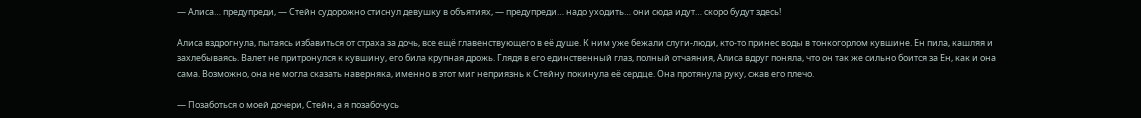— Алиса… предупреди, — Стейн судорожно стиснул девушку в объятиях, — предупреди… надо уходить… они сюда идут… скоро будут здесь!

Алиса вздрогнула, пытаясь избавиться от страха за дочь, все ещё главенствующего в её душе. К ним уже бежали слуги-люди, кто-то принес воды в тонкогорлом кувшине. Ен пила, кашляя и захлебываясь. Валет не притронулся к кувшину, его била крупная дрожь. Глядя в его единственный глаз, полный отчаяния, Алиса вдруг поняла, что он так же сильно боится за Ен, как и она сама. Возможно, она не могла сказать наверняка, именно в этот миг неприязнь к Стейну покинула её сердце. Она протянула руку, сжав его плечо.

— Позаботься о моей дочери, Стейн, а я позабочусь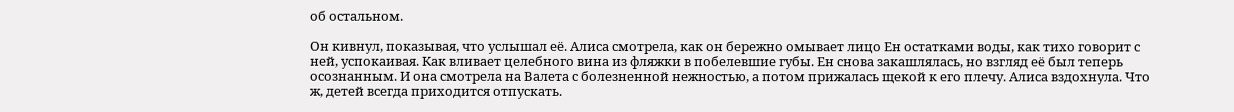об остальном.

Он кивнул, показывая, что услышал её. Алиса смотрела, как он бережно омывает лицо Ен остатками воды, как тихо говорит с ней, успокаивая. Как вливает целебного вина из фляжки в побелевшие губы. Ен снова закашлялась, но взгляд её был теперь осознанным. И она смотрела на Валета с болезненной нежностью, а потом прижалась щекой к его плечу. Алиса вздохнула. Что ж, детей всегда приходится отпускать.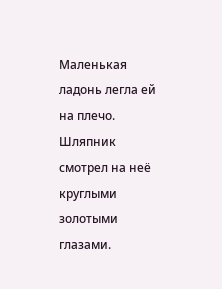Маленькая ладонь легла ей на плечо. Шляпник смотрел на неё круглыми золотыми глазами.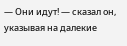— Они идут! — сказал он, указывая на далекие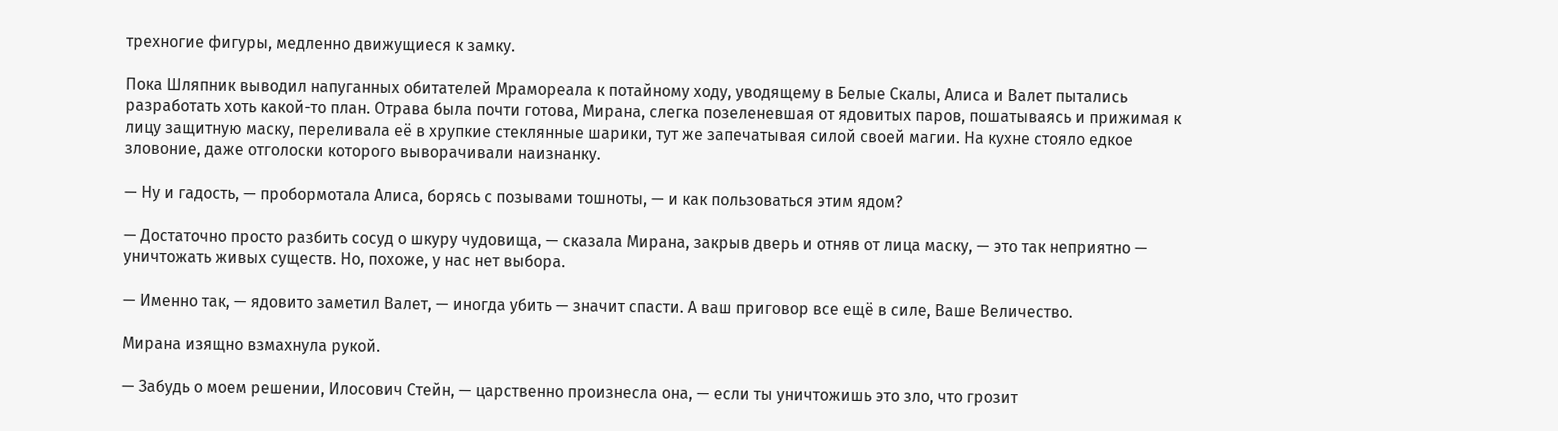трехногие фигуры, медленно движущиеся к замку.

Пока Шляпник выводил напуганных обитателей Мрамореала к потайному ходу, уводящему в Белые Скалы, Алиса и Валет пытались разработать хоть какой-то план. Отрава была почти готова, Мирана, слегка позеленевшая от ядовитых паров, пошатываясь и прижимая к лицу защитную маску, переливала её в хрупкие стеклянные шарики, тут же запечатывая силой своей магии. На кухне стояло едкое зловоние, даже отголоски которого выворачивали наизнанку.

— Ну и гадость, — пробормотала Алиса, борясь с позывами тошноты, — и как пользоваться этим ядом?

— Достаточно просто разбить сосуд о шкуру чудовища, — сказала Мирана, закрыв дверь и отняв от лица маску, — это так неприятно — уничтожать живых существ. Но, похоже, у нас нет выбора.

— Именно так, — ядовито заметил Валет, — иногда убить — значит спасти. А ваш приговор все ещё в силе, Ваше Величество.

Мирана изящно взмахнула рукой.

— Забудь о моем решении, Илосович Стейн, — царственно произнесла она, — если ты уничтожишь это зло, что грозит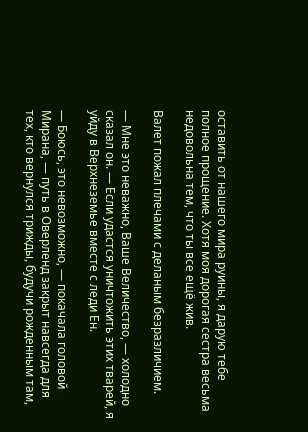оставить от нашего мира руины, я дарую тебе полное прощение. Хотя моя дорогая сестра весьма недовольна тем, что ты все ещё жив.

Валет пожал плечами с деланым безразличием.

— Мне это неважно, Ваше Величество, — холодно сказал он. — Если удастся уничтожить этих тварей, я уйду в Верхнеземье вместе с леди Ен.

— Боюсь, это невозможно, — покачала головой Мирана, — путь в Оверленд закрыт навсегда для тех, кто вернулся трижды, будучи рожденным там,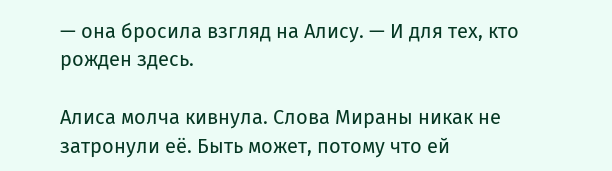— она бросила взгляд на Алису. — И для тех, кто рожден здесь.

Алиса молча кивнула. Слова Мираны никак не затронули её. Быть может, потому что ей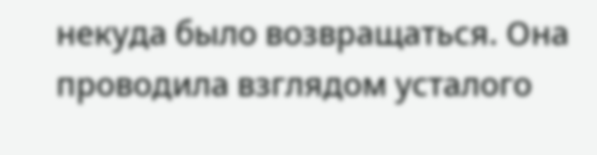некуда было возвращаться. Она проводила взглядом усталого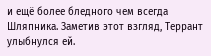и ещё более бледного чем всегда Шляпника. Заметив этот взгляд, Террант улыбнулся ей.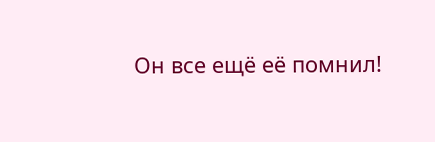Он все ещё её помнил!